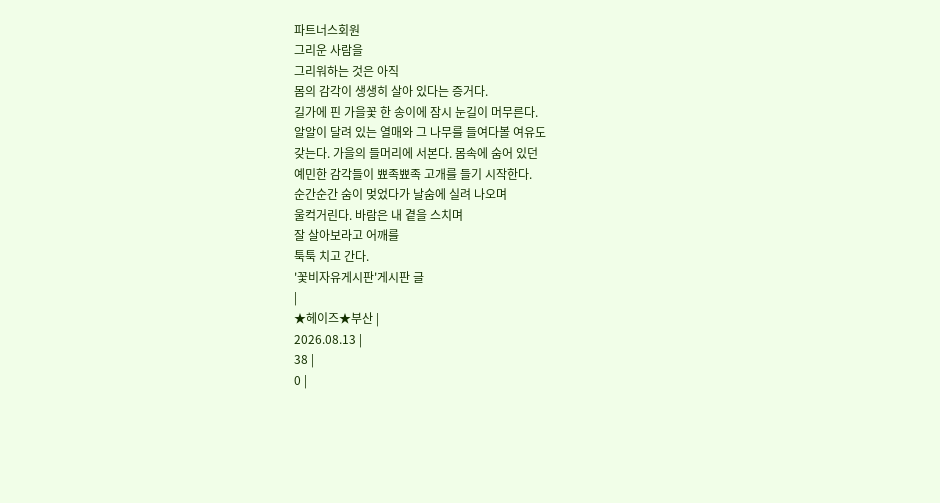파트너스회원
그리운 사람을
그리워하는 것은 아직
몸의 감각이 생생히 살아 있다는 증거다.
길가에 핀 가을꽃 한 송이에 잠시 눈길이 머무른다.
알알이 달려 있는 열매와 그 나무를 들여다볼 여유도
갖는다. 가을의 들머리에 서본다. 몸속에 숨어 있던
예민한 감각들이 뾰족뾰족 고개를 들기 시작한다.
순간순간 숨이 멎었다가 날숨에 실려 나오며
울컥거린다. 바람은 내 곁을 스치며
잘 살아보라고 어깨를
툭툭 치고 간다.
'꽃비자유게시판'게시판 글
|
★헤이즈★부산 |
2026.08.13 |
38 |
0 |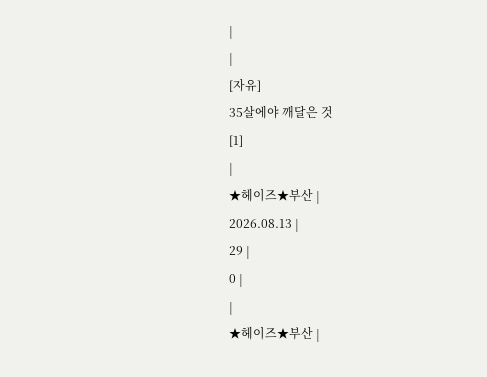|
|
[자유]
35살에야 깨달은 것
[1]
|
★헤이즈★부산 |
2026.08.13 |
29 |
0 |
|
★헤이즈★부산 |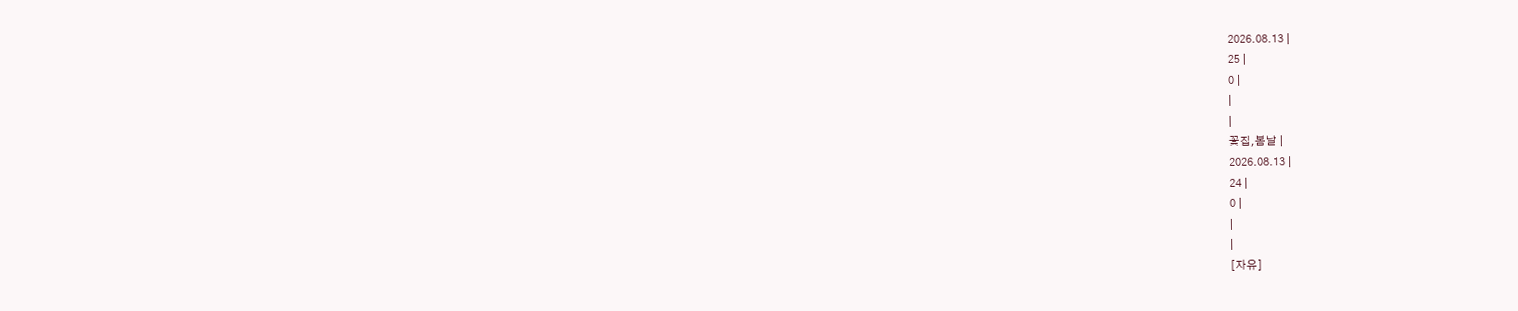2026.08.13 |
25 |
0 |
|
|
꽃집,봄날 |
2026.08.13 |
24 |
0 |
|
|
[자유]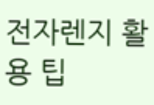전자렌지 활용 팁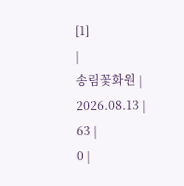[1]
|
송림꽃화원 |
2026.08.13 |
63 |
0 |